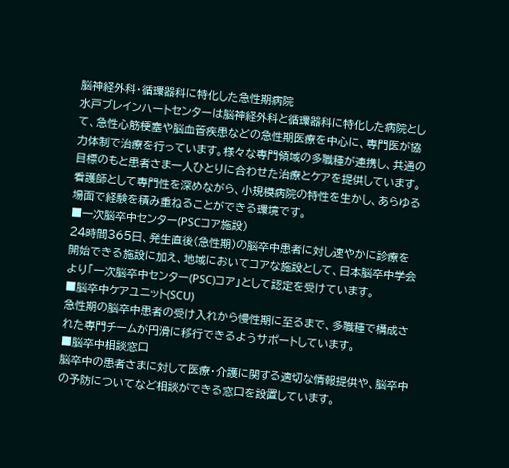脳神経外科・循環器科に特化した急性期病院
水戸ブレインハートセンターは脳神経外科と循環器科に特化した病院として、急性心筋梗塞や脳血管疾患などの急性期医療を中心に、専門医が協力体制で治療を行っています。様々な専門領域の多職種が連携し、共通の目標のもと患者さま一人ひとりに合わせた治療とケアを提供しています。
看護師として専門性を深めながら、小規模病院の特性を生かし、あらゆる場面で経験を積み重ねることができる環境です。
■一次脳卒中センター(PSCコア施設)
24時間365日、発生直後(急性期)の脳卒中患者に対し速やかに診療を開始できる施設に加え、地域においてコアな施設として、日本脳卒中学会より「一次脳卒中センター(PSC)コア」として認定を受けています。
■脳卒中ケアユニット(SCU)
急性期の脳卒中患者の受け入れから慢性期に至るまで、多職種で構成された専門チームが円滑に移行できるようサポートしています。
■脳卒中相談窓口
脳卒中の患者さまに対して医療・介護に関する適切な情報提供や、脳卒中の予防についてなど相談ができる窓口を設置しています。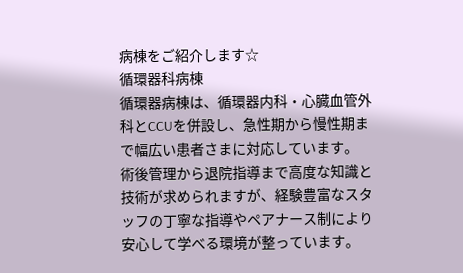病棟をご紹介します☆
循環器科病棟
循環器病棟は、循環器内科・心臓血管外科とCCUを併設し、急性期から慢性期まで幅広い患者さまに対応しています。
術後管理から退院指導まで高度な知識と技術が求められますが、経験豊富なスタッフの丁寧な指導やペアナース制により安心して学べる環境が整っています。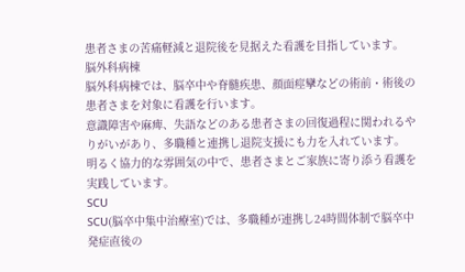患者さまの苦痛軽減と退院後を見据えた看護を目指しています。
脳外科病棟
脳外科病棟では、脳卒中や脊髄疾患、顔面痙攣などの術前・術後の患者さまを対象に看護を行います。
意識障害や麻痺、失語などのある患者さまの回復過程に関われるやりがいがあり、多職種と連携し退院支援にも力を入れています。
明るく協力的な雰囲気の中で、患者さまとご家族に寄り添う看護を実践しています。
SCU
SCU(脳卒中集中治療室)では、多職種が連携し24時間体制で脳卒中発症直後の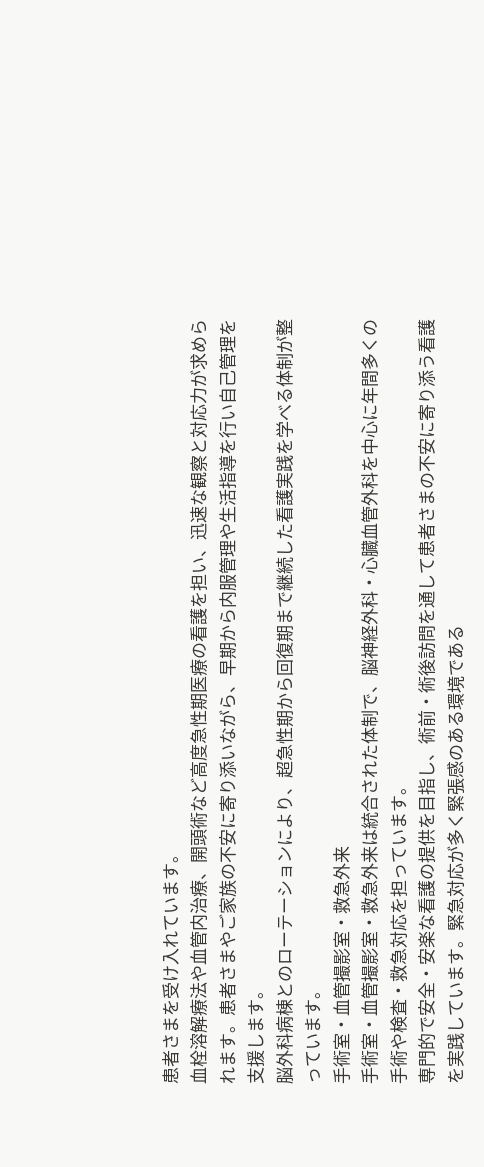患者さまを受け入れています。
血栓溶解療法や血管内治療、開頭術など高度急性期医療の看護を担い、迅速な観察と対応力が求められます。患者さまやご家族の不安に寄り添いながら、早期から内服管理や生活指導を行い自己管理を支援します。
脳外科病棟とのローテーションにより、超急性期から回復期まで継続した看護実践を学べる体制が整っています。
手術室・血管撮影室・救急外来
手術室・血管撮影室・救急外来は統合された体制で、脳神経外科・心臓血管外科を中心に年間多くの手術や検査・救急対応を担っています。
専門的で安全・安楽な看護の提供を目指し、術前・術後訪問を通して患者さまの不安に寄り添う看護を実践しています。緊急対応が多く緊張感のある環境である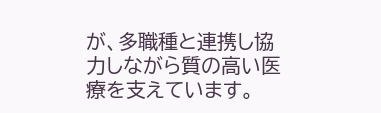が、多職種と連携し協力しながら質の高い医療を支えています。